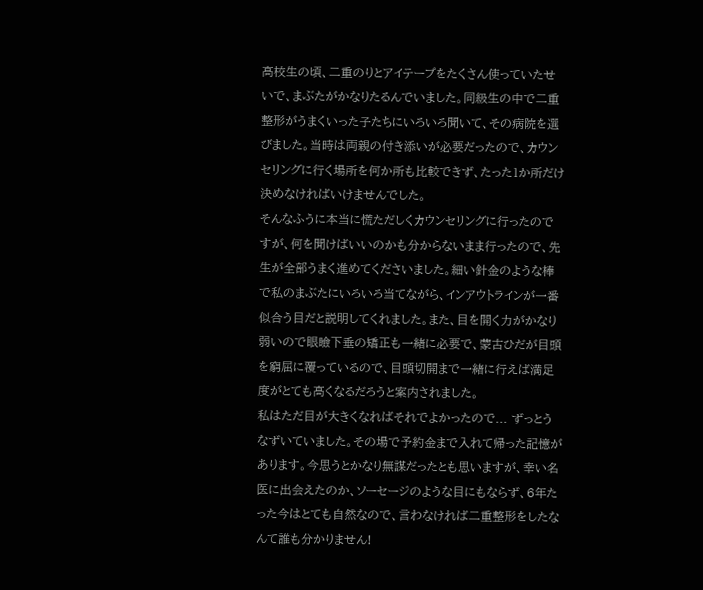高校生の頃、二重のりとアイテープをたくさん使っていたせいで、まぶたがかなりたるんでいました。同級生の中で二重整形がうまくいった子たちにいろいろ聞いて、その病院を選びました。当時は両親の付き添いが必要だったので、カウンセリングに行く場所を何か所も比較できず、たった1か所だけ決めなければいけませんでした。
そんなふうに本当に慌ただしくカウンセリングに行ったのですが、何を聞けばいいのかも分からないまま行ったので、先生が全部うまく進めてくださいました。細い針金のような棒で私のまぶたにいろいろ当てながら、インアウトラインが一番似合う目だと説明してくれました。また、目を開く力がかなり弱いので眼瞼下垂の矯正も一緒に必要で、蒙古ひだが目頭を窮屈に覆っているので、目頭切開まで一緒に行えば満足度がとても高くなるだろうと案内されました。
私はただ目が大きくなればそれでよかったので... ずっとうなずいていました。その場で予約金まで入れて帰った記憶があります。今思うとかなり無謀だったとも思いますが、幸い名医に出会えたのか、ソーセージのような目にもならず、6年たった今はとても自然なので、言わなければ二重整形をしたなんて誰も分かりません!